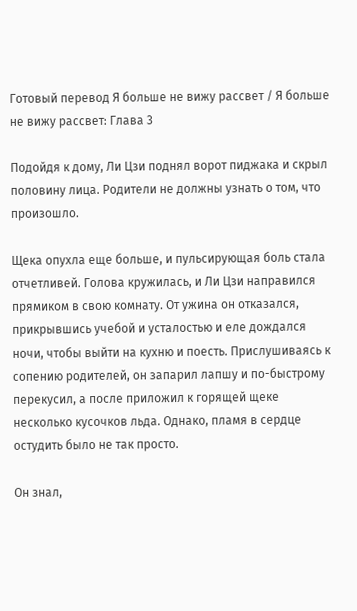Готовый перевод Я больше не вижу рассвет / Я больше не вижу рассвет: Глава 3

Подойдя к дому, Ли Цзи поднял ворот пиджака и скрыл половину лица. Родители не должны узнать о том, что произошло.

Щека опухла еще больше, и пульсирующая боль стала отчетливей. Голова кружилась, и Ли Цзи направился прямиком в свою комнату. От ужина он отказался, прикрывшись учебой и усталостью и еле дождался ночи, чтобы выйти на кухню и поесть. Прислушиваясь к сопению родителей, он запарил лапшу и по-быстрому перекусил, а после приложил к горящей щеке несколько кусочков льда. Однако, пламя в сердце остудить было не так просто.

Он знал,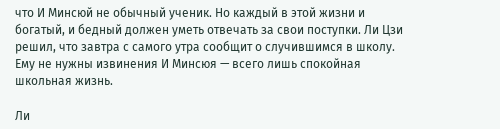что И Минсюй не обычный ученик. Но каждый в этой жизни и богатый, и бедный должен уметь отвечать за свои поступки. Ли Цзи решил, что завтра с самого утра сообщит о случившимся в школу. Ему не нужны извинения И Минсюя — всего лишь спокойная школьная жизнь.

Ли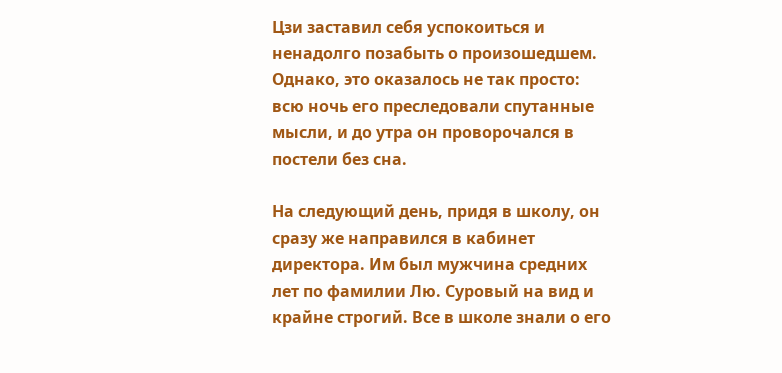Цзи заставил себя успокоиться и ненадолго позабыть о произошедшем. Однако, это оказалось не так просто: всю ночь его преследовали спутанные мысли, и до утра он проворочался в постели без сна.

На следующий день, придя в школу, он сразу же направился в кабинет директора. Им был мужчина средних лет по фамилии Лю. Суровый на вид и крайне строгий. Все в школе знали о его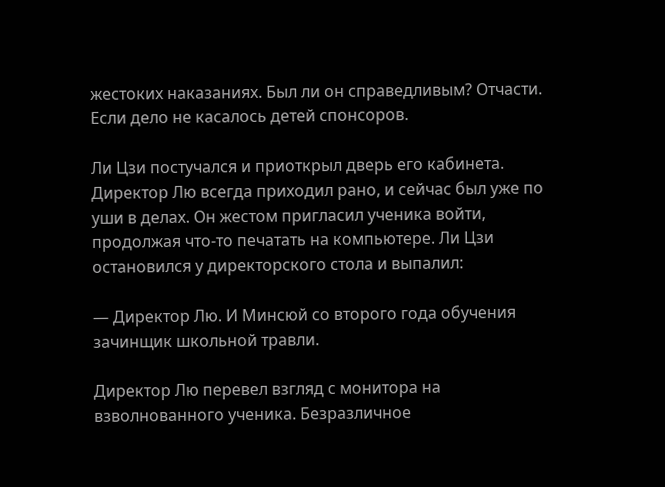жестоких наказаниях. Был ли он справедливым? Отчасти. Если дело не касалось детей спонсоров.

Ли Цзи постучался и приоткрыл дверь его кабинета. Директор Лю всегда приходил рано, и сейчас был уже по уши в делах. Он жестом пригласил ученика войти, продолжая что-то печатать на компьютере. Ли Цзи остановился у директорского стола и выпалил:

— Директор Лю. И Минсюй со второго года обучения зачинщик школьной травли.

Директор Лю перевел взгляд с монитора на взволнованного ученика. Безразличное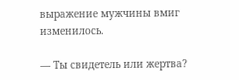выражение мужчины вмиг изменилось.

— Ты свидетель или жертва?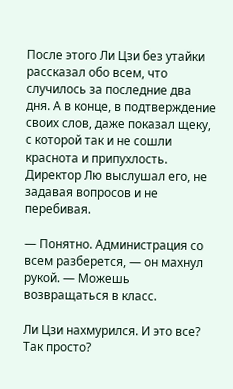После этого Ли Цзи без утайки рассказал обо всем, что случилось за последние два дня. А в конце, в подтверждение своих слов, даже показал щеку, с которой так и не сошли краснота и припухлость. Директор Лю выслушал его, не задавая вопросов и не перебивая.

— Понятно. Администрация со всем разберется, — он махнул рукой. — Можешь возвращаться в класс.

Ли Цзи нахмурился. И это все? Так просто?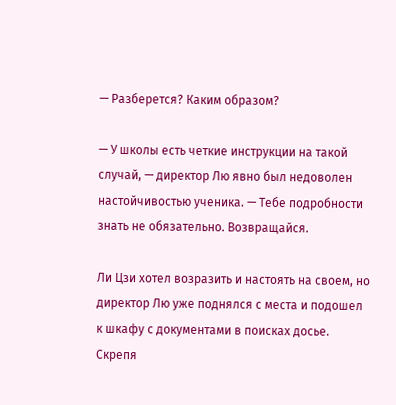— Разберется? Каким образом?

— У школы есть четкие инструкции на такой случай, — директор Лю явно был недоволен настойчивостью ученика. — Тебе подробности знать не обязательно. Возвращайся.

Ли Цзи хотел возразить и настоять на своем, но директор Лю уже поднялся с места и подошел к шкафу с документами в поисках досье. Скрепя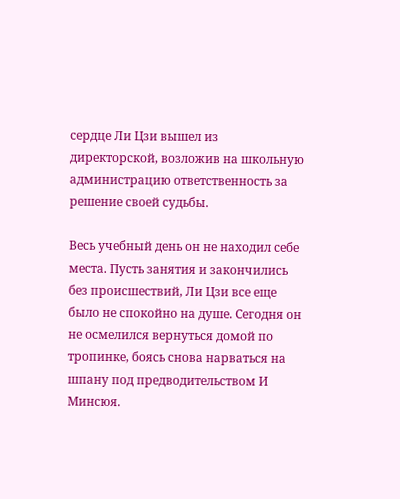сердце Ли Цзи вышел из директорской, возложив на школьную администрацию ответственность за решение своей судьбы.

Весь учебный день он не находил себе места. Пусть занятия и закончились без происшествий, Ли Цзи все еще было не спокойно на душе. Сегодня он не осмелился вернуться домой по тропинке, боясь снова нарваться на шпану под предводительством И Минсюя.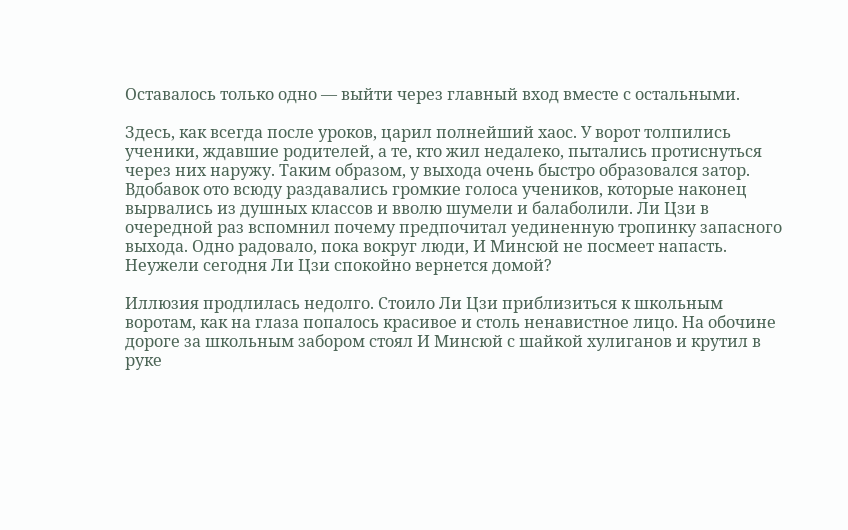Оставалось только одно — выйти через главный вход вместе с остальными.

Здесь, как всегда после уроков, царил полнейший хаос. У ворот толпились ученики, ждавшие родителей, а те, кто жил недалеко, пытались протиснуться через них наружу. Таким образом, у выхода очень быстро образовался затор. Вдобавок ото всюду раздавались громкие голоса учеников, которые наконец вырвались из душных классов и вволю шумели и балаболили. Ли Цзи в очередной раз вспомнил почему предпочитал уединенную тропинку запасного выхода. Одно радовало, пока вокруг люди, И Минсюй не посмеет напасть. Неужели сегодня Ли Цзи спокойно вернется домой?

Иллюзия продлилась недолго. Стоило Ли Цзи приблизиться к школьным воротам, как на глаза попалось красивое и столь ненавистное лицо. На обочине дороге за школьным забором стоял И Минсюй с шайкой хулиганов и крутил в руке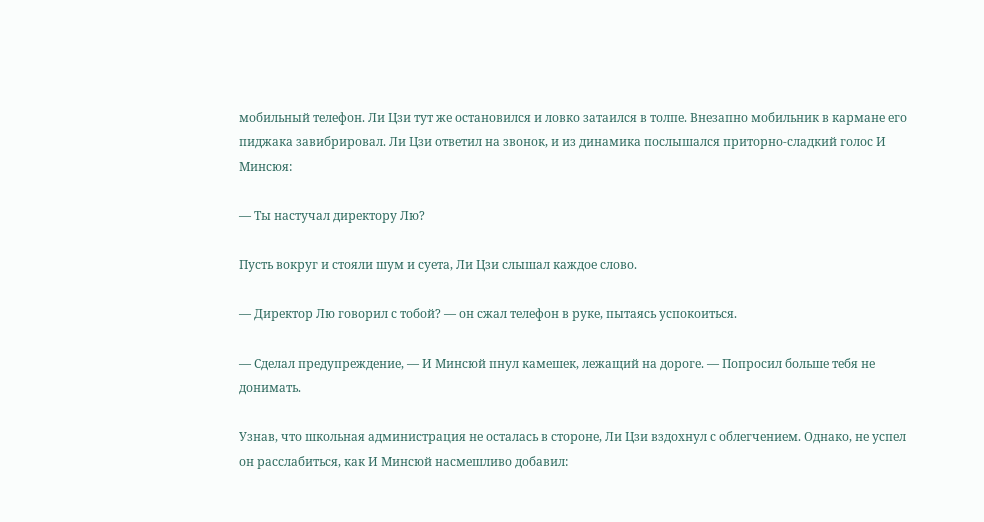мобильный телефон. Ли Цзи тут же остановился и ловко затаился в толпе. Внезапно мобильник в кармане его пиджака завибрировал. Ли Цзи ответил на звонок, и из динамика послышался приторно-сладкий голос И Минсюя:

— Ты настучал директору Лю?

Пусть вокруг и стояли шум и суета, Ли Цзи слышал каждое слово.

— Директор Лю говорил с тобой? — он сжал телефон в руке, пытаясь успокоиться.

— Сделал предупреждение, — И Минсюй пнул камешек, лежащий на дороге. — Попросил больше тебя не донимать.

Узнав, что школьная администрация не осталась в стороне, Ли Цзи вздохнул с облегчением. Однако, не успел он расслабиться, как И Минсюй насмешливо добавил: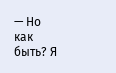— Но как быть? Я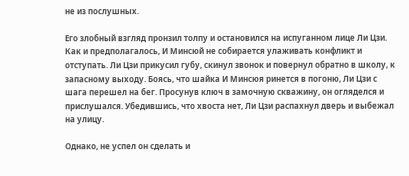не из послушных.

Его злобный взгляд пронзил толпу и остановился на испуганном лице Ли Цзи. Как и предполагалось, И Минсюй не собирается улаживать конфликт и отступать. Ли Цзи прикусил губу, скинул звонок и повернул обратно в школу, к запасному выходу. Боясь, что шайка И Минсюя ринется в погоню, Ли Цзи с шага перешел на бег. Просунув ключ в замочную скважину, он огляделся и прислушался. Убедившись, что хвоста нет, Ли Цзи распахнул дверь и выбежал на улицу.

Однако, не успел он сделать и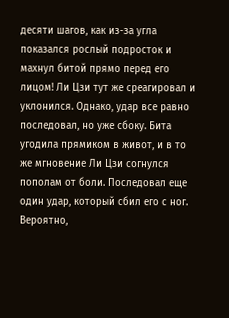десяти шагов, как из-за угла показался рослый подросток и махнул битой прямо перед его лицом! Ли Цзи тут же среагировал и уклонился. Однако, удар все равно последовал, но уже сбоку. Бита угодила прямиком в живот, и в то же мгновение Ли Цзи согнулся пополам от боли. Последовал еще один удар, который сбил его с ног. Вероятно,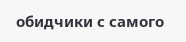обидчики с самого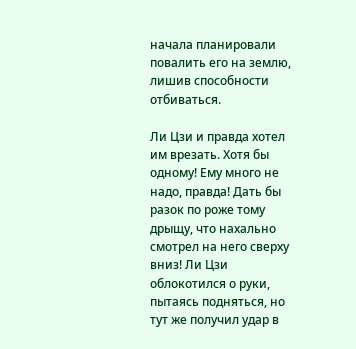начала планировали повалить его на землю, лишив способности отбиваться.

Ли Цзи и правда хотел им врезать. Хотя бы одному! Ему много не надо, правда! Дать бы разок по роже тому дрыщу, что нахально смотрел на него сверху вниз! Ли Цзи облокотился о руки, пытаясь подняться, но тут же получил удар в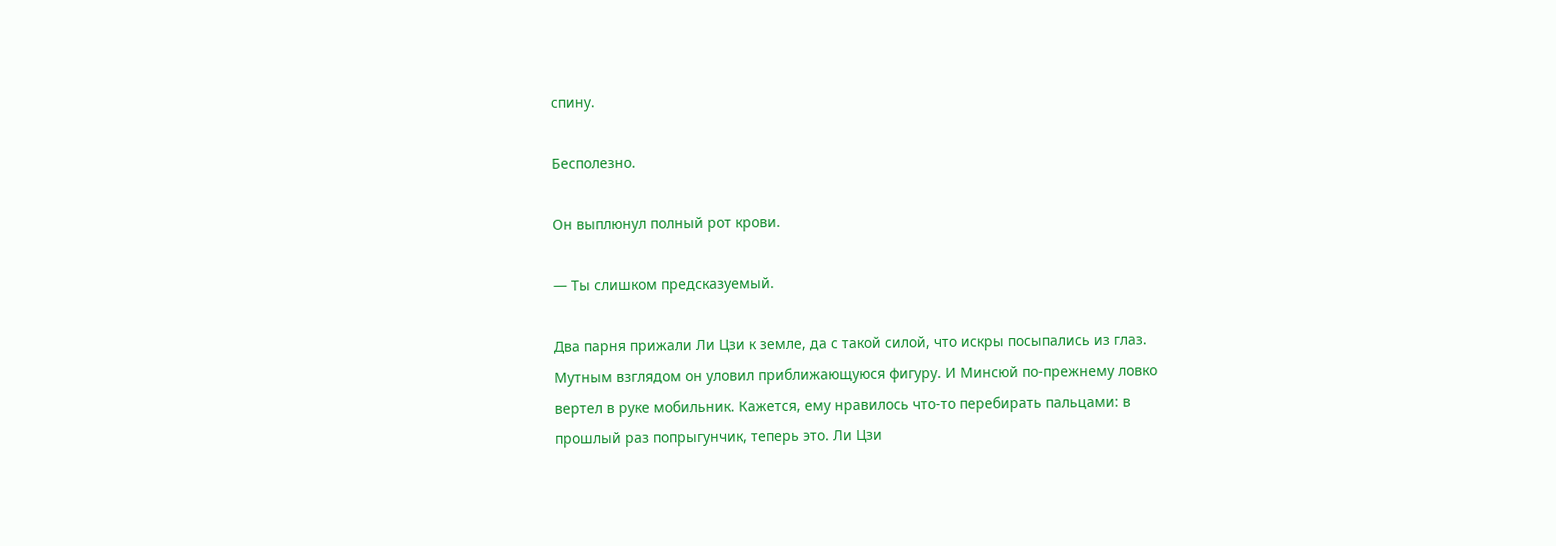спину.

Бесполезно.

Он выплюнул полный рот крови.

— Ты слишком предсказуемый.

Два парня прижали Ли Цзи к земле, да с такой силой, что искры посыпались из глаз. Мутным взглядом он уловил приближающуюся фигуру. И Минсюй по-прежнему ловко вертел в руке мобильник. Кажется, ему нравилось что-то перебирать пальцами: в прошлый раз попрыгунчик, теперь это. Ли Цзи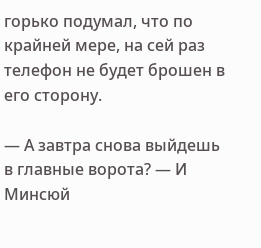горько подумал, что по крайней мере, на сей раз телефон не будет брошен в его сторону.

— А завтра снова выйдешь в главные ворота? — И Минсюй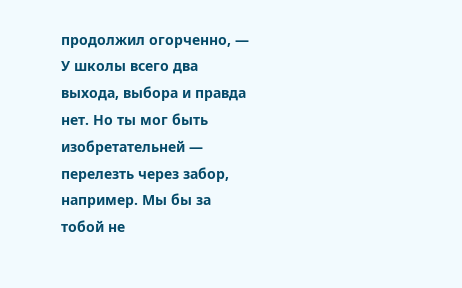продолжил огорченно, — У школы всего два выхода, выбора и правда нет. Но ты мог быть изобретательней — перелезть через забор, например. Мы бы за тобой не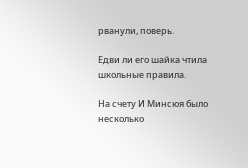рванули, поверь.

Едви ли его шайка чтила школьные правила.

На счету И Минсюя было несколько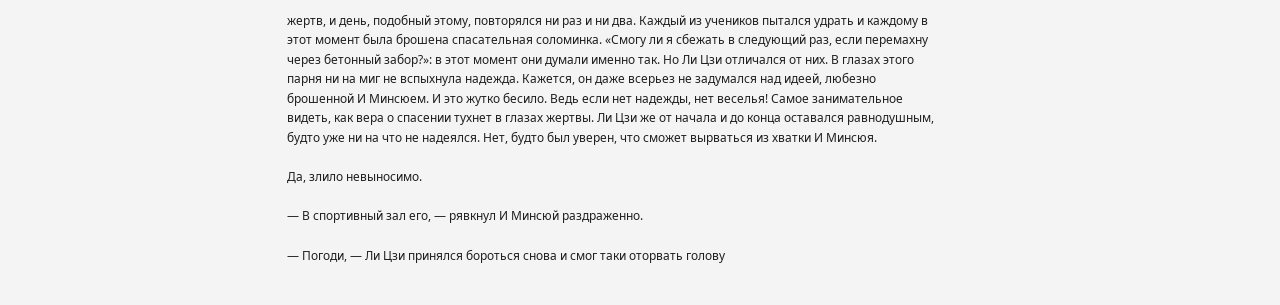жертв, и день, подобный этому, повторялся ни раз и ни два. Каждый из учеников пытался удрать и каждому в этот момент была брошена спасательная соломинка. «Смогу ли я сбежать в следующий раз, если перемахну через бетонный забор?»: в этот момент они думали именно так. Но Ли Цзи отличался от них. В глазах этого парня ни на миг не вспыхнула надежда. Кажется, он даже всерьез не задумался над идеей, любезно брошенной И Минсюем. И это жутко бесило. Ведь если нет надежды, нет веселья! Самое занимательное видеть, как вера о спасении тухнет в глазах жертвы. Ли Цзи же от начала и до конца оставался равнодушным, будто уже ни на что не надеялся. Нет, будто был уверен, что сможет вырваться из хватки И Минсюя.

Да, злило невыносимо.

— В спортивный зал его, — рявкнул И Минсюй раздраженно.

— Погоди, — Ли Цзи принялся бороться снова и смог таки оторвать голову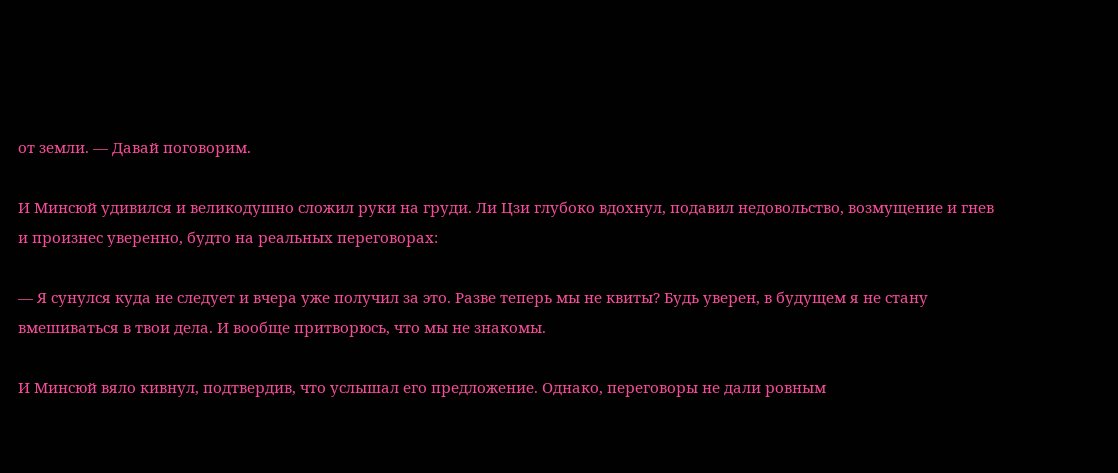от земли. — Давай поговорим.

И Минсюй удивился и великодушно сложил руки на груди. Ли Цзи глубоко вдохнул, подавил недовольство, возмущение и гнев и произнес уверенно, будто на реальных переговорах:

— Я сунулся куда не следует и вчера уже получил за это. Разве теперь мы не квиты? Будь уверен, в будущем я не стану вмешиваться в твои дела. И вообще притворюсь, что мы не знакомы.

И Минсюй вяло кивнул, подтвердив, что услышал его предложение. Однако, переговоры не дали ровным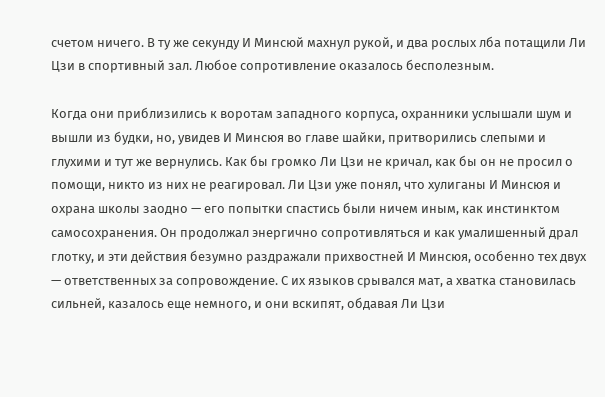счетом ничего. В ту же секунду И Минсюй махнул рукой, и два рослых лба потащили Ли Цзи в спортивный зал. Любое сопротивление оказалось бесполезным.

Когда они приблизились к воротам западного корпуса, охранники услышали шум и вышли из будки, но, увидев И Минсюя во главе шайки, притворились слепыми и глухими и тут же вернулись. Как бы громко Ли Цзи не кричал, как бы он не просил о помощи, никто из них не реагировал. Ли Цзи уже понял, что хулиганы И Минсюя и охрана школы заодно — его попытки спастись были ничем иным, как инстинктом самосохранения. Он продолжал энергично сопротивляться и как умалишенный драл глотку, и эти действия безумно раздражали прихвостней И Минсюя, особенно тех двух — ответственных за сопровождение. С их языков срывался мат, а хватка становилась сильней, казалось еще немного, и они вскипят, обдавая Ли Цзи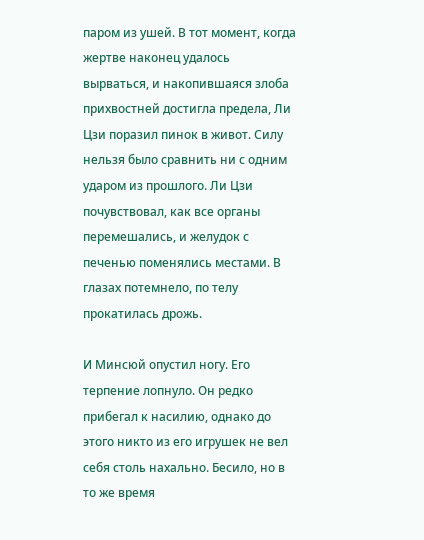паром из ушей. В тот момент, когда жертве наконец удалось вырваться, и накопившаяся злоба прихвостней достигла предела, Ли Цзи поразил пинок в живот. Силу нельзя было сравнить ни с одним ударом из прошлого. Ли Цзи почувствовал, как все органы перемешались, и желудок с печенью поменялись местами. В глазах потемнело, по телу прокатилась дрожь.

И Минсюй опустил ногу. Его терпение лопнуло. Он редко прибегал к насилию, однако до этого никто из его игрушек не вел себя столь нахально. Бесило, но в то же время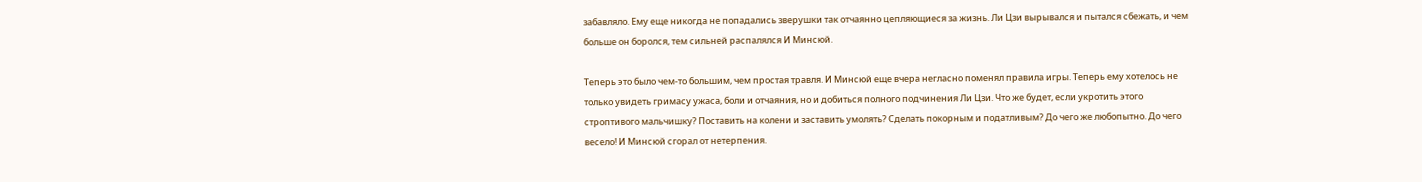забавляло. Ему еще никогда не попадались зверушки так отчаянно цепляющиеся за жизнь. Ли Цзи вырывался и пытался сбежать, и чем больше он боролся, тем сильней распалялся И Минсюй.

Теперь это было чем-то большим, чем простая травля. И Минсюй еще вчера негласно поменял правила игры. Теперь ему хотелось не только увидеть гримасу ужаса, боли и отчаяния, но и добиться полного подчинения Ли Цзи. Что же будет, если укротить этого строптивого мальчишку? Поставить на колени и заставить умолять? Сделать покорным и податливым? До чего же любопытно. До чего весело! И Минсюй сгорал от нетерпения.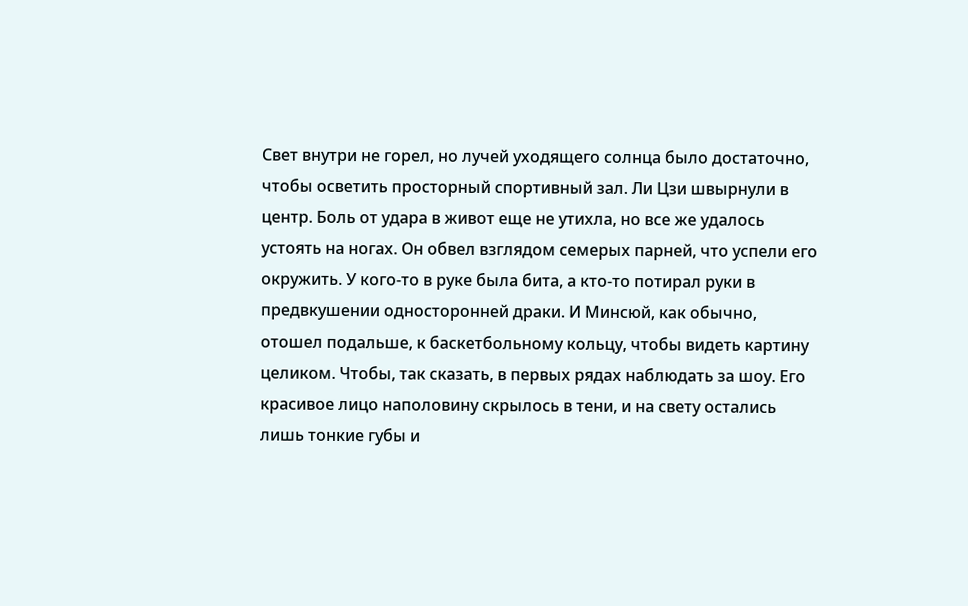Свет внутри не горел, но лучей уходящего солнца было достаточно, чтобы осветить просторный спортивный зал. Ли Цзи швырнули в центр. Боль от удара в живот еще не утихла, но все же удалось устоять на ногах. Он обвел взглядом семерых парней, что успели его окружить. У кого-то в руке была бита, а кто-то потирал руки в предвкушении односторонней драки. И Минсюй, как обычно, отошел подальше, к баскетбольному кольцу, чтобы видеть картину целиком. Чтобы, так сказать, в первых рядах наблюдать за шоу. Его красивое лицо наполовину скрылось в тени, и на свету остались лишь тонкие губы и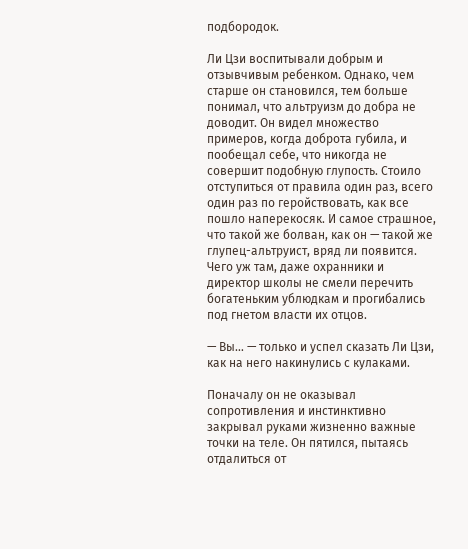подбородок.

Ли Цзи воспитывали добрым и отзывчивым ребенком. Однако, чем старше он становился, тем больше понимал, что альтруизм до добра не доводит. Он видел множество примеров, когда доброта губила, и пообещал себе, что никогда не совершит подобную глупость. Стоило отступиться от правила один раз, всего один раз по геройствовать, как все пошло наперекосяк. И самое страшное, что такой же болван, как он — такой же глупец-альтруист, вряд ли появится. Чего уж там, даже охранники и директор школы не смели перечить богатеньким ублюдкам и прогибались под гнетом власти их отцов.

— Вы… — только и успел сказать Ли Цзи, как на него накинулись с кулаками.

Поначалу он не оказывал сопротивления и инстинктивно закрывал руками жизненно важные точки на теле. Он пятился, пытаясь отдалиться от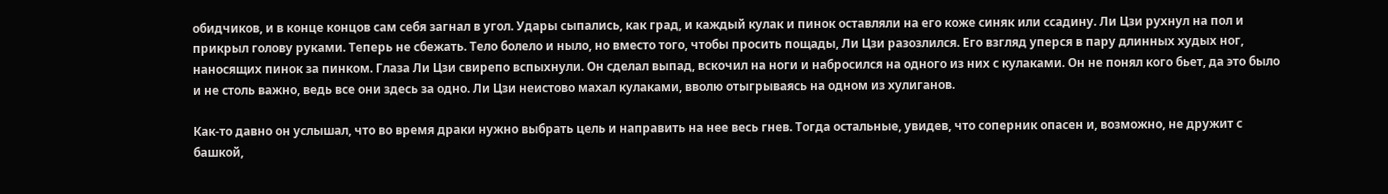обидчиков, и в конце концов сам себя загнал в угол. Удары сыпались, как град, и каждый кулак и пинок оставляли на его коже синяк или ссадину. Ли Цзи рухнул на пол и прикрыл голову руками. Теперь не сбежать. Тело болело и ныло, но вместо того, чтобы просить пощады, Ли Цзи разозлился. Его взгляд уперся в пару длинных худых ног, наносящих пинок за пинком. Глаза Ли Цзи свирепо вспыхнули. Он сделал выпад, вскочил на ноги и набросился на одного из них с кулаками. Он не понял кого бьет, да это было и не столь важно, ведь все они здесь за одно. Ли Цзи неистово махал кулаками, вволю отыгрываясь на одном из хулиганов.

Как-то давно он услышал, что во время драки нужно выбрать цель и направить на нее весь гнев. Тогда остальные, увидев, что соперник опасен и, возможно, не дружит с башкой,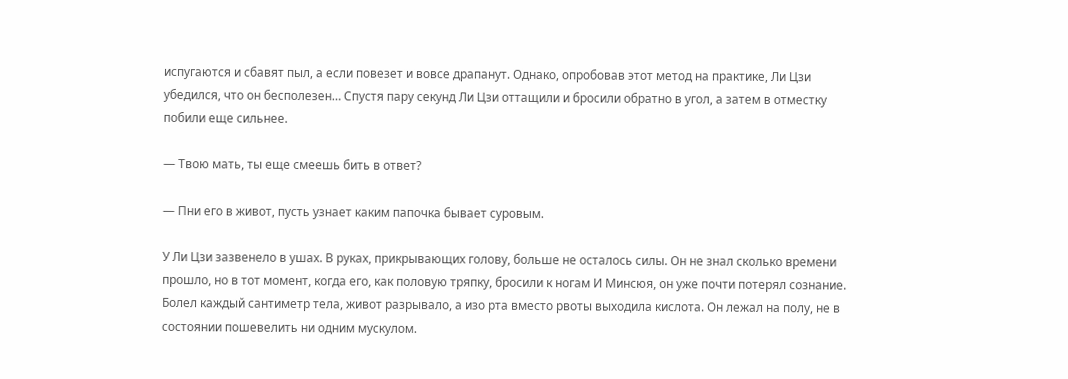испугаются и сбавят пыл, а если повезет и вовсе драпанут. Однако, опробовав этот метод на практике, Ли Цзи убедился, что он бесполезен… Спустя пару секунд Ли Цзи оттащили и бросили обратно в угол, а затем в отместку побили еще сильнее.

— Твою мать, ты еще смеешь бить в ответ?

— Пни его в живот, пусть узнает каким папочка бывает суровым.

У Ли Цзи зазвенело в ушах. В руках, прикрывающих голову, больше не осталось силы. Он не знал сколько времени прошло, но в тот момент, когда его, как половую тряпку, бросили к ногам И Минсюя, он уже почти потерял сознание. Болел каждый сантиметр тела, живот разрывало, а изо рта вместо рвоты выходила кислота. Он лежал на полу, не в состоянии пошевелить ни одним мускулом.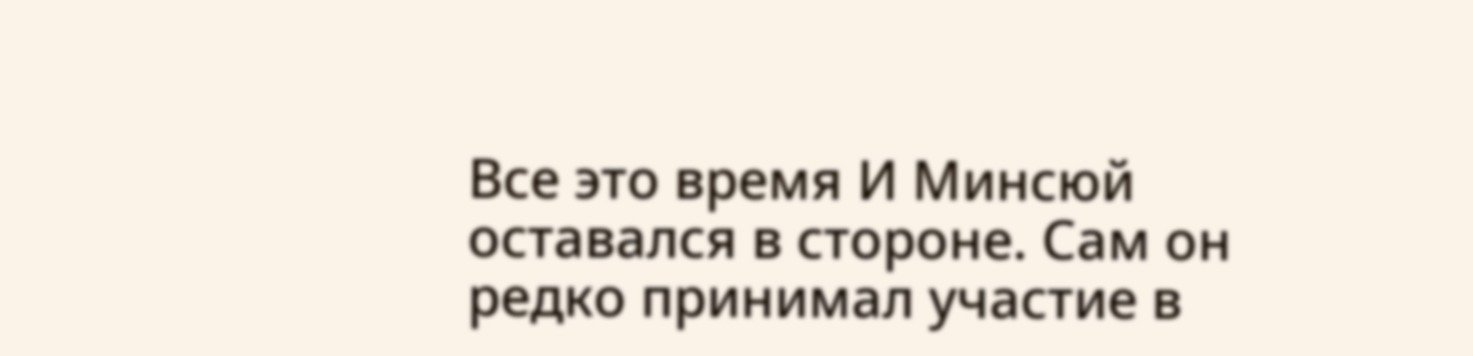Все это время И Минсюй оставался в стороне. Сам он редко принимал участие в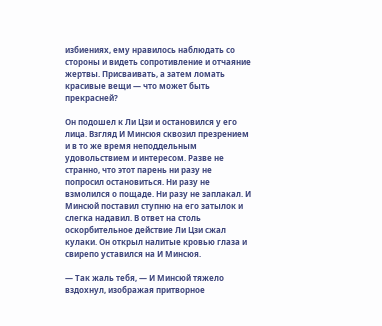избиениях, ему нравилось наблюдать со стороны и видеть сопротивление и отчаяние жертвы. Присваивать, а затем ломать красивые вещи — что может быть прекрасней?

Он подошел к Ли Цзи и остановился у его лица. Взгляд И Минсюя сквозил презрением и в то же время неподдельным удовольствием и интересом. Разве не странно, что этот парень ни разу не попросил остановиться. Ни разу не взмолился о пощаде. Ни разу не заплакал. И Минсюй поставил ступню на его затылок и слегка надавил. В ответ на столь оскорбительное действие Ли Цзи сжал кулаки. Он открыл налитые кровью глаза и свирепо уставился на И Минсюя.

— Так жаль тебя, — И Минсюй тяжело вздохнул, изображая притворное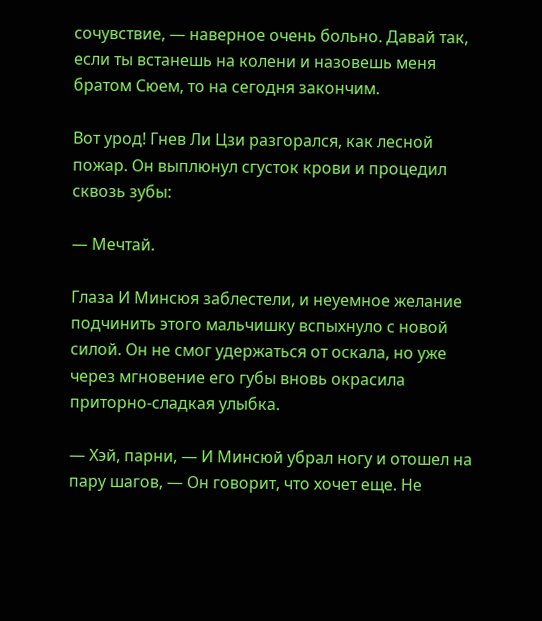сочувствие, — наверное очень больно. Давай так, если ты встанешь на колени и назовешь меня братом Сюем, то на сегодня закончим.

Вот урод! Гнев Ли Цзи разгорался, как лесной пожар. Он выплюнул сгусток крови и процедил сквозь зубы:

— Мечтай.

Глаза И Минсюя заблестели, и неуемное желание подчинить этого мальчишку вспыхнуло с новой силой. Он не смог удержаться от оскала, но уже через мгновение его губы вновь окрасила приторно-сладкая улыбка.

— Хэй, парни, — И Минсюй убрал ногу и отошел на пару шагов, — Он говорит, что хочет еще. Не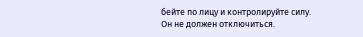бейте по лицу и контролируйте силу. Он не должен отключиться.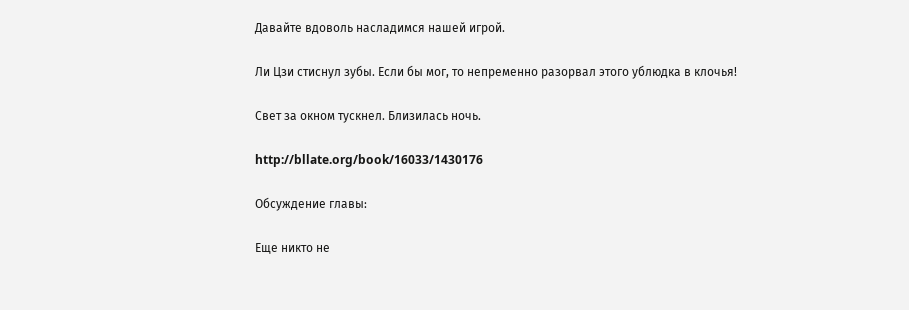Давайте вдоволь насладимся нашей игрой.

Ли Цзи стиснул зубы. Если бы мог, то непременно разорвал этого ублюдка в клочья!

Свет за окном тускнел. Близилась ночь.

http://bllate.org/book/16033/1430176

Обсуждение главы:

Еще никто не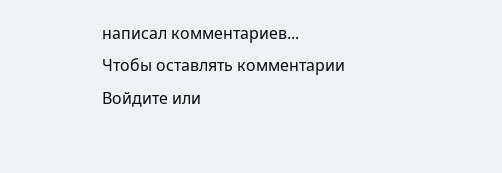написал комментариев...
Чтобы оставлять комментарии Войдите или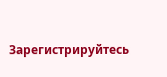Зарегистрируйтесь